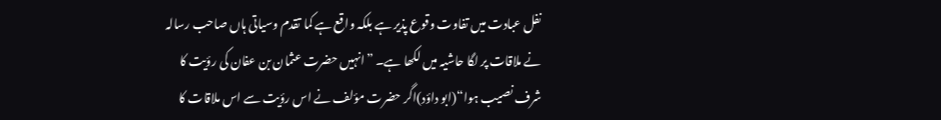نفل عبادت میں تفاوت وقوع پذیر ہے بلکہ واقع ہے کما تقدم وسیاتی ہاں صاحب رسالہ نے ملاقات پر لگا حاشیہ میں لکھا ہے۔ ”انہیں حضرت عثمان بن عفان کی رؤیت کا شرف نصیب ہوا“(ابو داؤد)اگر حضرت مؤلف نے اس رؤیت سے اس ملاقات کا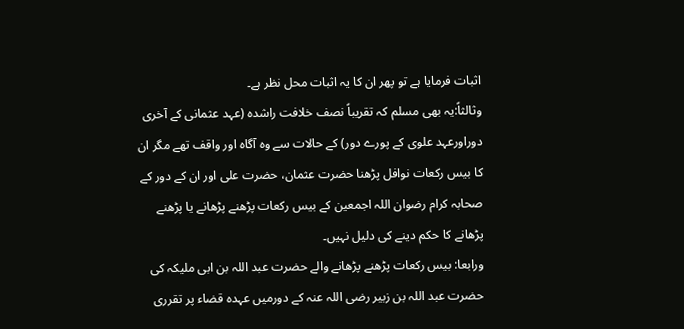اثبات فرمایا ہے تو پھر ان کا یہ اثبات محل نظر ہے۔
وثالثاً:یہ بھی مسلم کہ تقریباً نصف خلافت راشدہ (عہد عثمانی کے آخری دوراورعہد علوی کے پورے دور) کے حالات سے وہ آگاہ اور واقف تھے مگر ان کا بیس رکعات نوافل پڑھنا حضرت عثمان، حضرت علی اور ان کے دور کے صحابہ کرام رضوان اللہ اجمعین کے بیس رکعات پڑھنے پڑھانے یا پڑھنے پڑھانے کا حکم دینے کی دلیل نہیں۔
ورابعا: بیس رکعات پڑھنے پڑھانے والے حضرت عبد اللہ بن ابی ملیکہ کی حضرت عبد اللہ بن زبیر رضی اللہ عنہ کے دورمیں عہدہ قضاء پر تقرری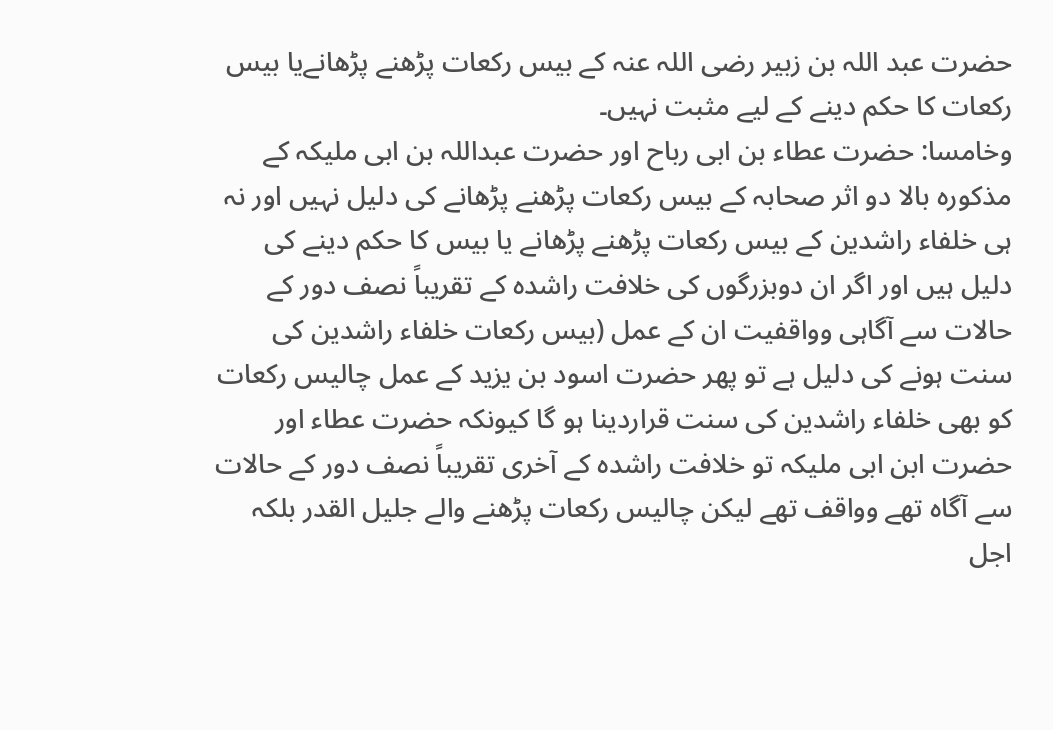حضرت عبد اللہ بن زبیر رضی اللہ عنہ کے بیس رکعات پڑھنے پڑھانےیا بیس رکعات کا حکم دینے کے لیے مثبت نہیں۔
وخامسا: حضرت عطاء بن ابی رباح اور حضرت عبداللہ بن ابی ملیکہ کے مذکورہ بالا دو اثر صحابہ کے بیس رکعات پڑھنے پڑھانے کی دلیل نہیں اور نہ ہی خلفاء راشدین کے بیس رکعات پڑھنے پڑھانے یا بیس کا حکم دینے کی دلیل ہیں اور اگر ان دوبزرگوں کی خلافت راشدہ کے تقریباً نصف دور کے حالات سے آگاہی وواقفیت ان کے عمل (بیس رکعات خلفاء راشدین کی سنت ہونے کی دلیل ہے تو پھر حضرت اسود بن یزید کے عمل چالیس رکعات کو بھی خلفاء راشدین کی سنت قراردینا ہو گا کیونکہ حضرت عطاء اور حضرت ابن ابی ملیکہ تو خلافت راشدہ کے آخری تقریباً نصف دور کے حالات سے آگاہ تھے وواقف تھے لیکن چالیس رکعات پڑھنے والے جلیل القدر بلکہ اجل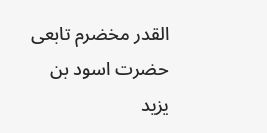القدر مخضرم تابعی حضرت اسود بن یزید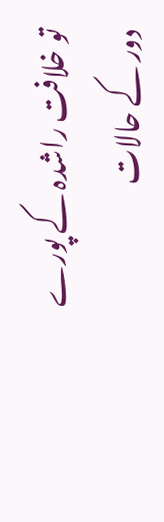تو خلافت راشدہ کے پورے دور کے حالات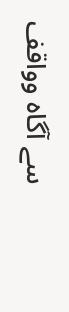سے آگاہ وواقف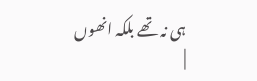ہی نہ تھے بلکہ انھوں
|